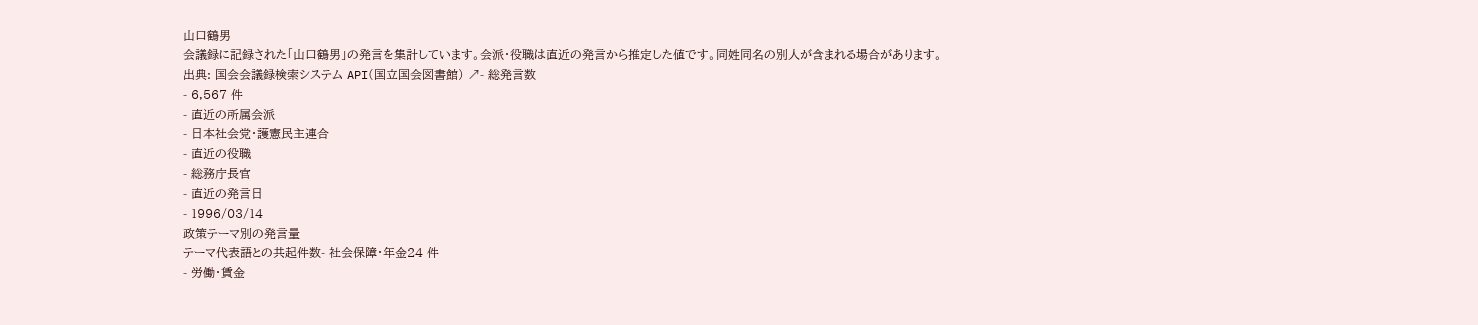山口鶴男
会議録に記録された「山口鶴男」の発言を集計しています。会派・役職は直近の発言から推定した値です。同姓同名の別人が含まれる場合があります。
出典: 国会会議録検索システム API(国立国会図書館) ↗- 総発言数
- 6,567 件
- 直近の所属会派
- 日本社会党・護憲民主連合
- 直近の役職
- 総務庁長官
- 直近の発言日
- 1996/03/14
政策テーマ別の発言量
テーマ代表語との共起件数- 社会保障・年金24 件
- 労働・賃金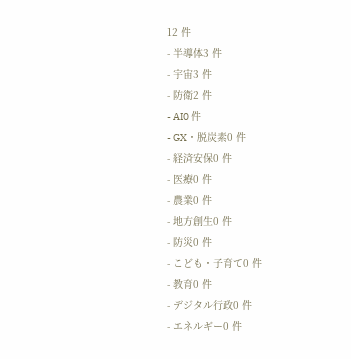12 件
- 半導体3 件
- 宇宙3 件
- 防衛2 件
- AI0 件
- GX・脱炭素0 件
- 経済安保0 件
- 医療0 件
- 農業0 件
- 地方創生0 件
- 防災0 件
- こども・子育て0 件
- 教育0 件
- デジタル行政0 件
- エネルギー0 件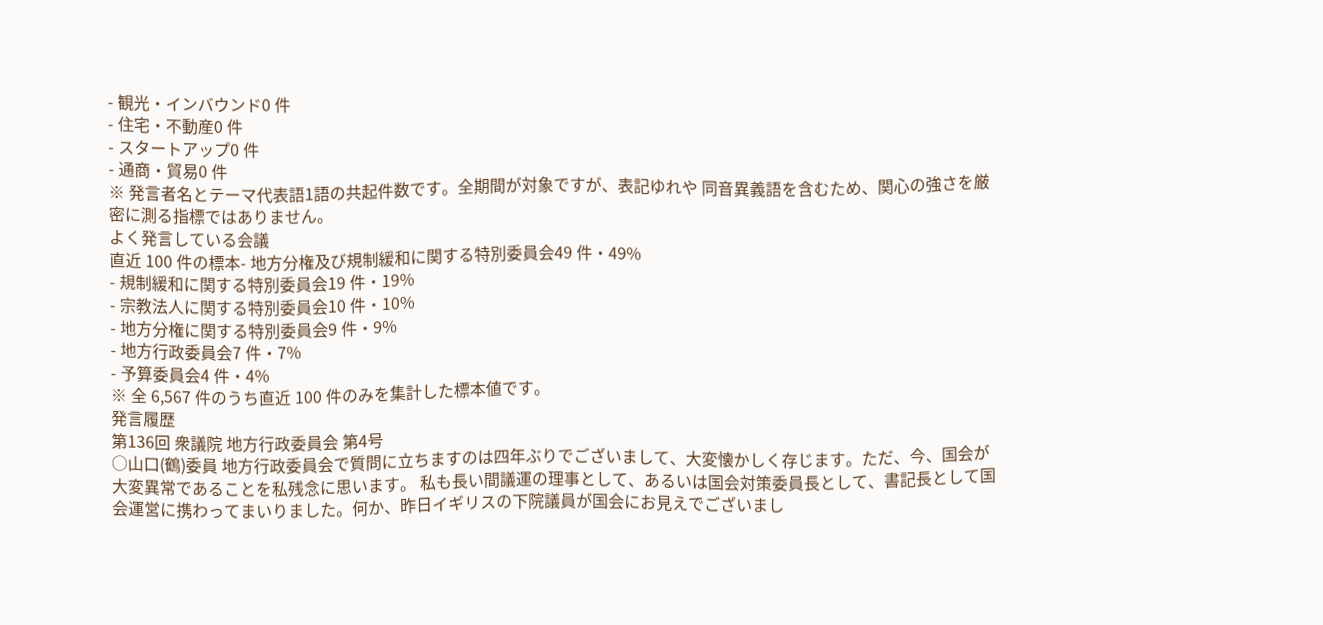- 観光・インバウンド0 件
- 住宅・不動産0 件
- スタートアップ0 件
- 通商・貿易0 件
※ 発言者名とテーマ代表語1語の共起件数です。全期間が対象ですが、表記ゆれや 同音異義語を含むため、関心の強さを厳密に測る指標ではありません。
よく発言している会議
直近 100 件の標本- 地方分権及び規制緩和に関する特別委員会49 件・49%
- 規制緩和に関する特別委員会19 件・19%
- 宗教法人に関する特別委員会10 件・10%
- 地方分権に関する特別委員会9 件・9%
- 地方行政委員会7 件・7%
- 予算委員会4 件・4%
※ 全 6,567 件のうち直近 100 件のみを集計した標本値です。
発言履歴
第136回 衆議院 地方行政委員会 第4号
○山口(鶴)委員 地方行政委員会で質問に立ちますのは四年ぶりでございまして、大変懐かしく存じます。ただ、今、国会が大変異常であることを私残念に思います。 私も長い間議運の理事として、あるいは国会対策委員長として、書記長として国会運営に携わってまいりました。何か、昨日イギリスの下院議員が国会にお見えでございまし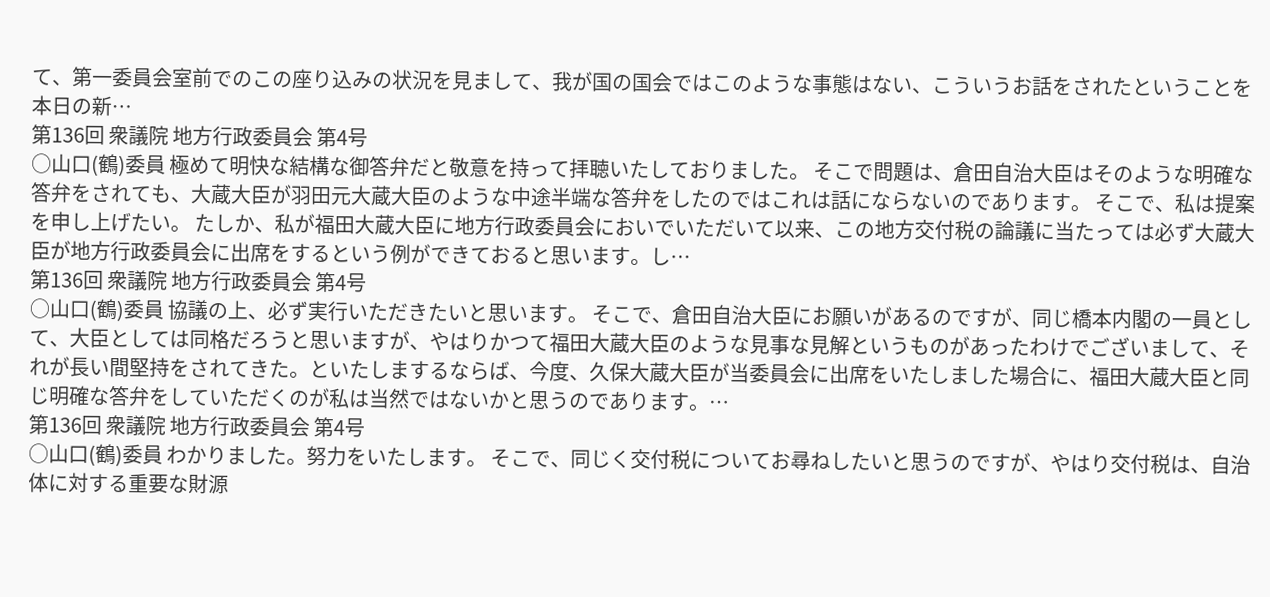て、第一委員会室前でのこの座り込みの状況を見まして、我が国の国会ではこのような事態はない、こういうお話をされたということを本日の新…
第136回 衆議院 地方行政委員会 第4号
○山口(鶴)委員 極めて明快な結構な御答弁だと敬意を持って拝聴いたしておりました。 そこで問題は、倉田自治大臣はそのような明確な答弁をされても、大蔵大臣が羽田元大蔵大臣のような中途半端な答弁をしたのではこれは話にならないのであります。 そこで、私は提案を申し上げたい。 たしか、私が福田大蔵大臣に地方行政委員会においでいただいて以来、この地方交付税の論議に当たっては必ず大蔵大臣が地方行政委員会に出席をするという例ができておると思います。し…
第136回 衆議院 地方行政委員会 第4号
○山口(鶴)委員 協議の上、必ず実行いただきたいと思います。 そこで、倉田自治大臣にお願いがあるのですが、同じ橋本内閣の一員として、大臣としては同格だろうと思いますが、やはりかつて福田大蔵大臣のような見事な見解というものがあったわけでございまして、それが長い間堅持をされてきた。といたしまするならば、今度、久保大蔵大臣が当委員会に出席をいたしました場合に、福田大蔵大臣と同じ明確な答弁をしていただくのが私は当然ではないかと思うのであります。…
第136回 衆議院 地方行政委員会 第4号
○山口(鶴)委員 わかりました。努力をいたします。 そこで、同じく交付税についてお尋ねしたいと思うのですが、やはり交付税は、自治体に対する重要な財源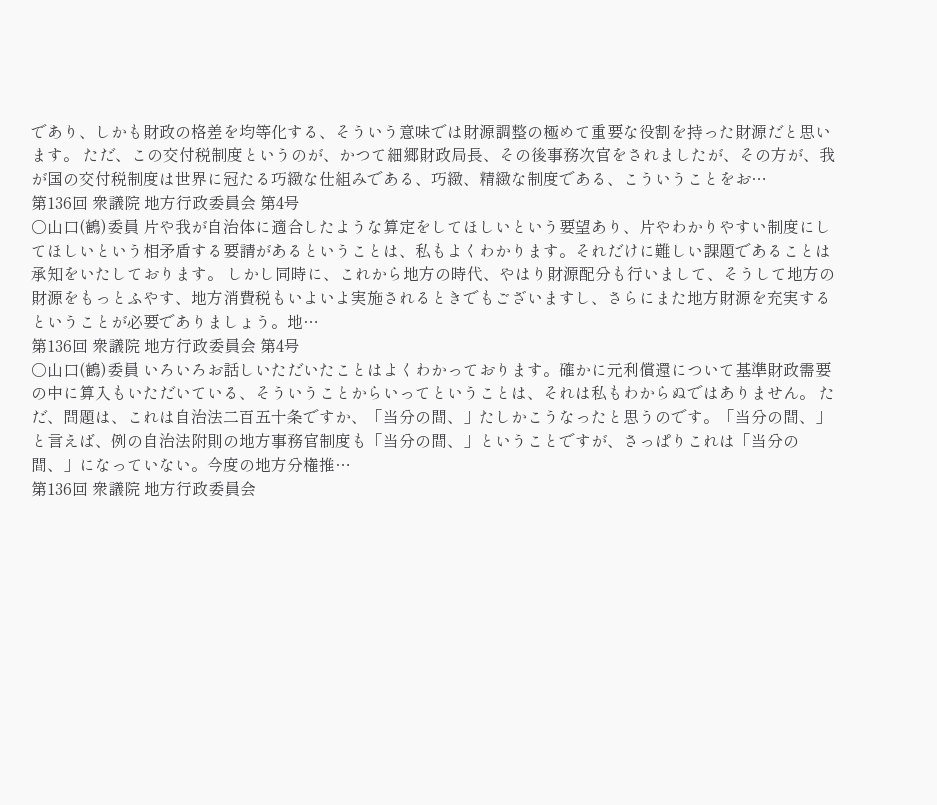であり、しかも財政の格差を均等化する、そういう意味では財源調整の極めて重要な役割を持った財源だと思います。 ただ、この交付税制度というのが、かつて細郷財政局長、その後事務次官をされましたが、その方が、我が国の交付税制度は世界に冠たる巧緻な仕組みである、巧緻、精緻な制度である、こういうことをお…
第136回 衆議院 地方行政委員会 第4号
○山口(鶴)委員 片や我が自治体に適合したような算定をしてほしいという要望あり、片やわかりやすい制度にしてほしいという相矛盾する要請があるということは、私もよくわかります。それだけに難しい課題であることは承知をいたしております。 しかし同時に、これから地方の時代、やはり財源配分も行いまして、そうして地方の財源をもっとふやす、地方消費税もいよいよ実施されるときでもございますし、さらにまた地方財源を充実するということが必要でありましょう。地…
第136回 衆議院 地方行政委員会 第4号
○山口(鶴)委員 いろいろお話しいただいたことはよくわかっております。確かに元利償還について基準財政需要の中に算入もいただいている、そういうことからいってということは、それは私もわからぬではありません。 ただ、問題は、これは自治法二百五十条ですか、「当分の間、」たしかこうなったと思うのです。「当分の間、」と言えば、例の自治法附則の地方事務官制度も「当分の間、」ということですが、さっぱりこれは「当分の間、」になっていない。今度の地方分権推…
第136回 衆議院 地方行政委員会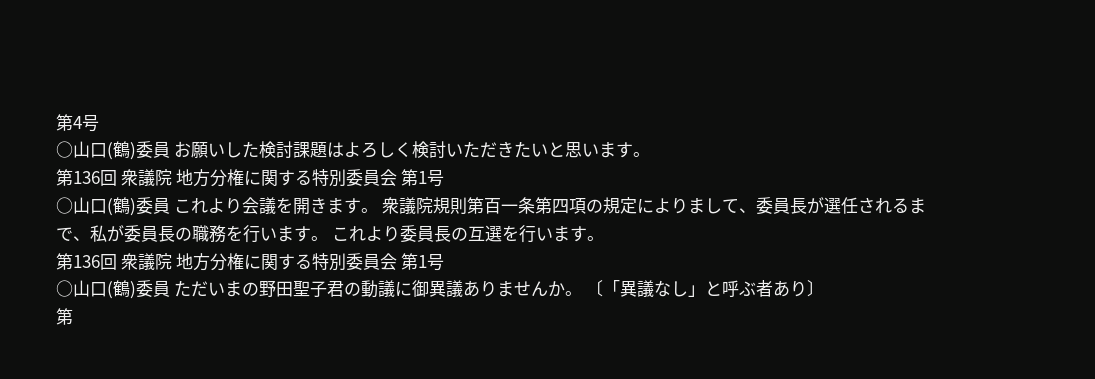第4号
○山口(鶴)委員 お願いした検討課題はよろしく検討いただきたいと思います。
第136回 衆議院 地方分権に関する特別委員会 第1号
○山口(鶴)委員 これより会議を開きます。 衆議院規則第百一条第四項の規定によりまして、委員長が選任されるまで、私が委員長の職務を行います。 これより委員長の互選を行います。
第136回 衆議院 地方分権に関する特別委員会 第1号
○山口(鶴)委員 ただいまの野田聖子君の動議に御異議ありませんか。 〔「異議なし」と呼ぶ者あり〕
第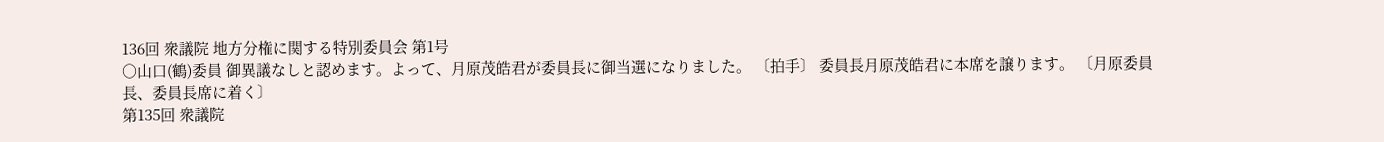136回 衆議院 地方分権に関する特別委員会 第1号
○山口(鶴)委員 御異議なしと認めます。よって、月原茂皓君が委員長に御当選になりました。 〔拍手〕 委員長月原茂皓君に本席を譲ります。 〔月原委員長、委員長席に着く〕
第135回 衆議院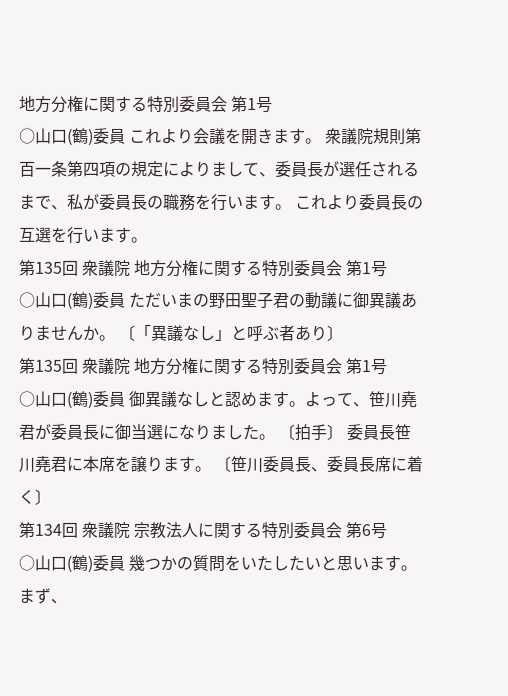地方分権に関する特別委員会 第1号
○山口(鶴)委員 これより会議を開きます。 衆議院規則第百一条第四項の規定によりまして、委員長が選任されるまで、私が委員長の職務を行います。 これより委員長の互選を行います。
第135回 衆議院 地方分権に関する特別委員会 第1号
○山口(鶴)委員 ただいまの野田聖子君の動議に御異議ありませんか。 〔「異議なし」と呼ぶ者あり〕
第135回 衆議院 地方分権に関する特別委員会 第1号
○山口(鶴)委員 御異議なしと認めます。よって、笹川堯君が委員長に御当選になりました。 〔拍手〕 委員長笹川堯君に本席を譲ります。 〔笹川委員長、委員長席に着く〕
第134回 衆議院 宗教法人に関する特別委員会 第6号
○山口(鶴)委員 幾つかの質問をいたしたいと思います。 まず、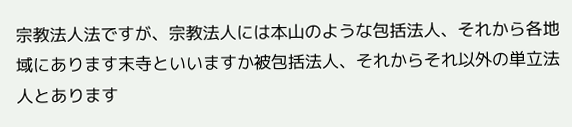宗教法人法ですが、宗教法人には本山のような包括法人、それから各地域にあります末寺といいますか被包括法人、それからそれ以外の単立法人とあります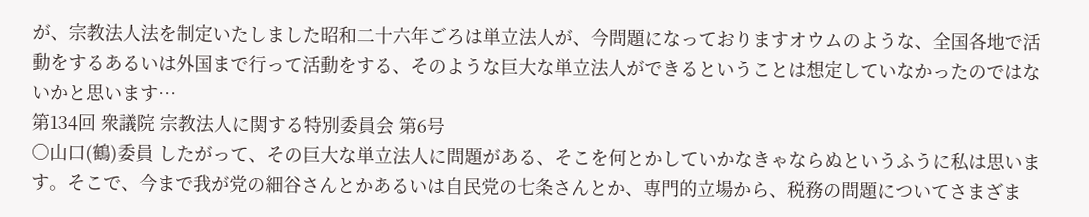が、宗教法人法を制定いたしました昭和二十六年ごろは単立法人が、今問題になっておりますオウムのような、全国各地で活動をするあるいは外国まで行って活動をする、そのような巨大な単立法人ができるということは想定していなかったのではないかと思います…
第134回 衆議院 宗教法人に関する特別委員会 第6号
○山口(鶴)委員 したがって、その巨大な単立法人に問題がある、そこを何とかしていかなきゃならぬというふうに私は思います。そこで、今まで我が党の細谷さんとかあるいは自民党の七条さんとか、専門的立場から、税務の問題についてさまざま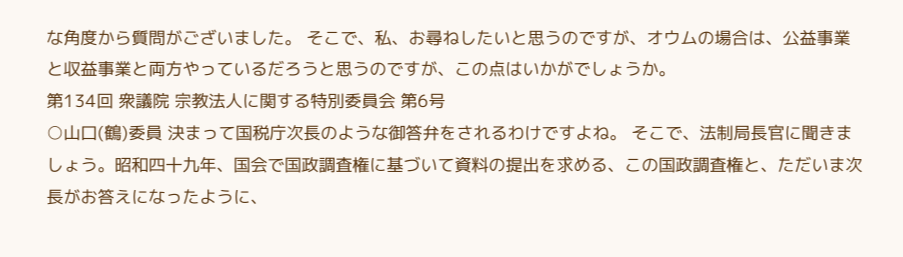な角度から質問がございました。 そこで、私、お尋ねしたいと思うのですが、オウムの場合は、公益事業と収益事業と両方やっているだろうと思うのですが、この点はいかがでしょうか。
第134回 衆議院 宗教法人に関する特別委員会 第6号
○山口(鶴)委員 決まって国税庁次長のような御答弁をされるわけですよね。 そこで、法制局長官に聞きましょう。昭和四十九年、国会で国政調査権に基づいて資料の提出を求める、この国政調査権と、ただいま次長がお答えになったように、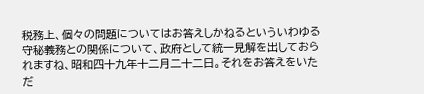税務上、個々の問題についてはお答えしかねるといういわゆる守秘義務との関係について、政府として統一見解を出しておられますね、昭和四十九年十二月二十二日。それをお答えをいただ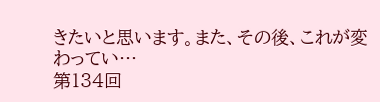きたいと思います。また、その後、これが変わってい…
第134回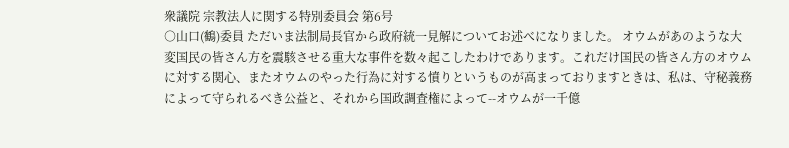衆議院 宗教法人に関する特別委員会 第6号
○山口(鶴)委員 ただいま法制局長官から政府統一見解についてお述べになりました。 オウムがあのような大変国民の皆さん方を震駭させる重大な事件を数々起こしたわけであります。これだけ国民の皆さん方のオウムに対する関心、またオウムのやった行為に対する憤りというものが高まっておりますときは、私は、守秘義務によって守られるべき公益と、それから国政調査権によって--オウムが一千億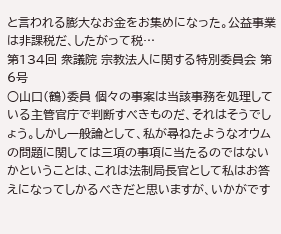と言われる膨大なお金をお集めになった。公益事業は非課税だ、したがって税…
第134回 衆議院 宗教法人に関する特別委員会 第6号
○山口(鶴)委員 個々の事案は当該事務を処理している主管官庁で判断すべきものだ、それはそうでしょう。しかし一般論として、私が尋ねたようなオウムの問題に関しては三項の事項に当たるのではないかということは、これは法制局長官として私はお答えになってしかるべきだと思いますが、いかがです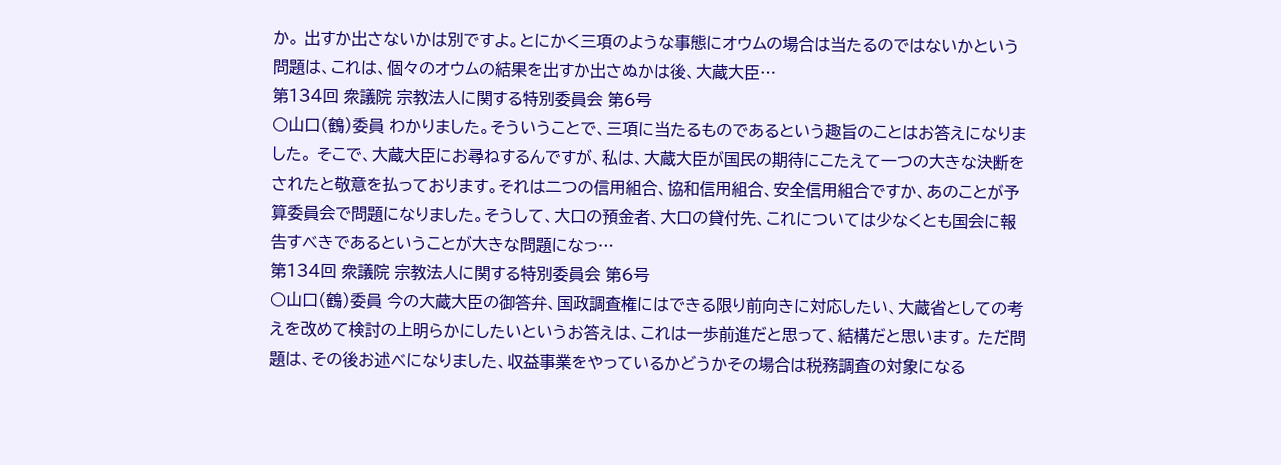か。 出すか出さないかは別ですよ。とにかく三項のような事態にオウムの場合は当たるのではないかという問題は、これは、個々のオウムの結果を出すか出さぬかは後、大蔵大臣…
第134回 衆議院 宗教法人に関する特別委員会 第6号
○山口(鶴)委員 わかりました。そういうことで、三項に当たるものであるという趣旨のことはお答えになりました。 そこで、大蔵大臣にお尋ねするんですが、私は、大蔵大臣が国民の期待にこたえて一つの大きな決断をされたと敬意を払っております。それは二つの信用組合、協和信用組合、安全信用組合ですか、あのことが予算委員会で問題になりました。そうして、大口の預金者、大口の貸付先、これについては少なくとも国会に報告すべきであるということが大きな問題になっ…
第134回 衆議院 宗教法人に関する特別委員会 第6号
○山口(鶴)委員 今の大蔵大臣の御答弁、国政調査権にはできる限り前向きに対応したい、大蔵省としての考えを改めて検討の上明らかにしたいというお答えは、これは一歩前進だと思って、結構だと思います。 ただ問題は、その後お述べになりました、収益事業をやっているかどうかその場合は税務調査の対象になる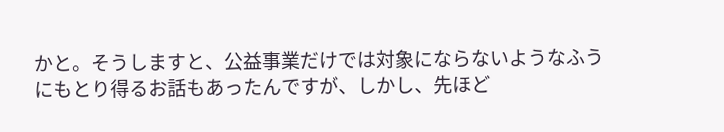かと。そうしますと、公益事業だけでは対象にならないようなふうにもとり得るお話もあったんですが、しかし、先ほど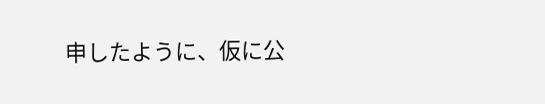申したように、仮に公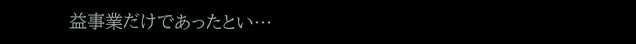益事業だけであったとい…